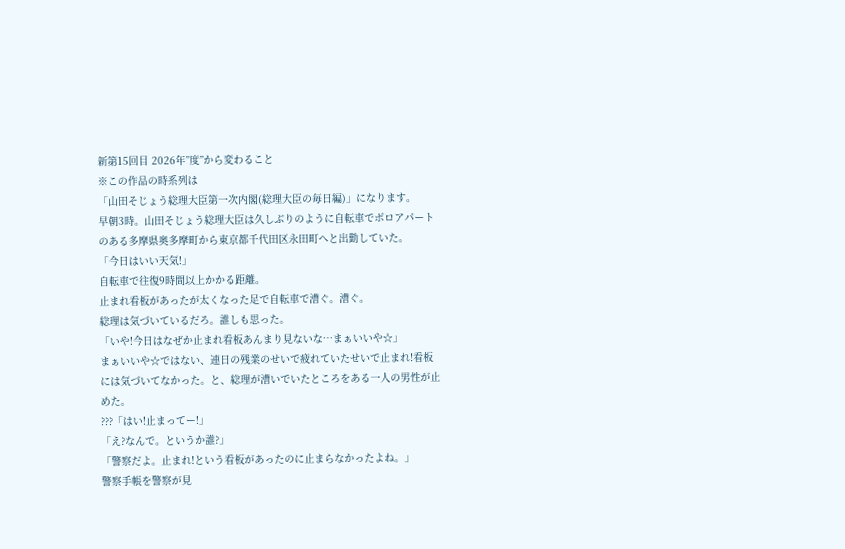新第15回目 2026年”度”から変わること
※この作品の時系列は
「山田そじょう総理大臣第一次内閣(総理大臣の毎日編)」になります。
早朝3時。山田そじょう総理大臣は久しぶりのように自転車でボロアパートのある多摩県奥多摩町から東京都千代田区永田町へと出勤していた。
「今日はいい天気!」
自転車で往復9時間以上かかる距離。
止まれ看板があったが太くなった足で自転車で漕ぐ。漕ぐ。
総理は気づいているだろ。誰しも思った。
「いや!今日はなぜか止まれ看板あんまり見ないな…まぁいいや☆」
まぁいいや☆ではない、連日の残業のせいで疲れていたせいで止まれ!看板には気づいてなかった。と、総理が漕いでいたところをある一人の男性が止めた。
???「はい!止まってー!」
「え?なんで。というか誰?」
「警察だよ。止まれ!という看板があったのに止まらなかったよね。」
警察手帳を警察が見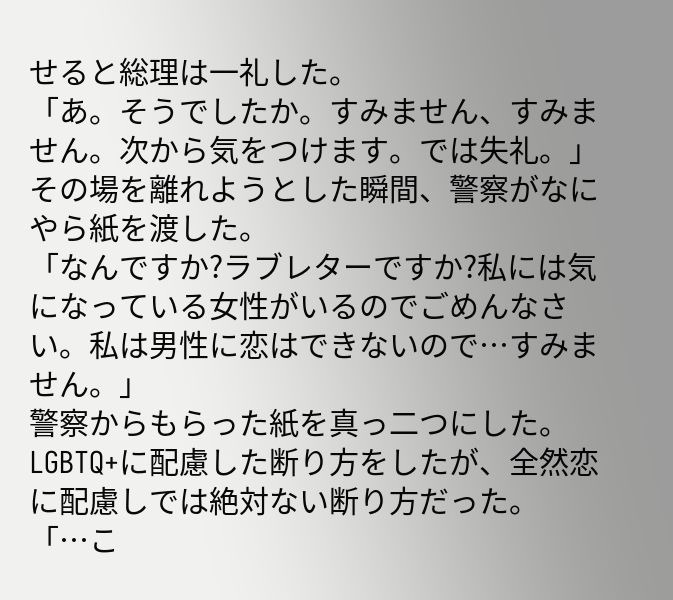せると総理は一礼した。
「あ。そうでしたか。すみません、すみません。次から気をつけます。では失礼。」
その場を離れようとした瞬間、警察がなにやら紙を渡した。
「なんですか?ラブレターですか?私には気になっている女性がいるのでごめんなさい。私は男性に恋はできないので…すみません。」
警察からもらった紙を真っ二つにした。
LGBTQ+に配慮した断り方をしたが、全然恋に配慮しでは絶対ない断り方だった。
「…こ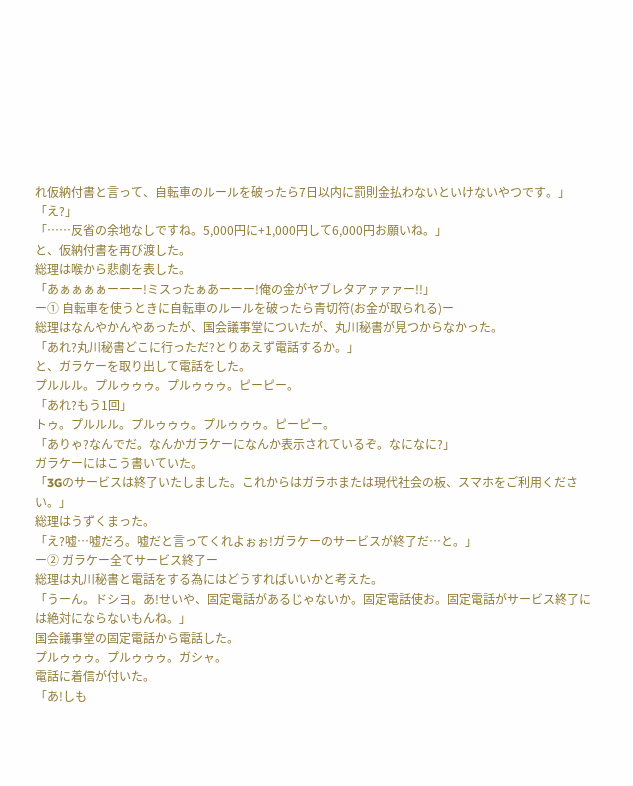れ仮納付書と言って、自転車のルールを破ったら7日以内に罰則金払わないといけないやつです。」
「え?」
「……反省の余地なしですね。5,000円に+1,000円して6,000円お願いね。」
と、仮納付書を再び渡した。
総理は喉から悲劇を表した。
「あぁぁぁぁーーー!ミスったぁあーーー!俺の金がヤブレタアァァァー!!」
ー① 自転車を使うときに自転車のルールを破ったら青切符(お金が取られる)ー
総理はなんやかんやあったが、国会議事堂についたが、丸川秘書が見つからなかった。
「あれ?丸川秘書どこに行っただ?とりあえず電話するか。」
と、ガラケーを取り出して電話をした。
プルルル。プルゥゥゥ。プルゥゥゥ。ピーピー。
「あれ?もう1回」
トゥ。プルルル。プルゥゥゥ。プルゥゥゥ。ピーピー。
「ありゃ?なんでだ。なんかガラケーになんか表示されているぞ。なになに?」
ガラケーにはこう書いていた。
「3Gのサービスは終了いたしました。これからはガラホまたは現代社会の板、スマホをご利用ください。」
総理はうずくまった。
「え?嘘…嘘だろ。嘘だと言ってくれよぉぉ!ガラケーのサービスが終了だ…と。」
ー② ガラケー全てサービス終了ー
総理は丸川秘書と電話をする為にはどうすればいいかと考えた。
「うーん。ドシヨ。あ!せいや、固定電話があるじゃないか。固定電話使お。固定電話がサービス終了には絶対にならないもんね。」
国会議事堂の固定電話から電話した。
プルゥゥゥ。プルゥゥゥ。ガシャ。
電話に着信が付いた。
「あ!しも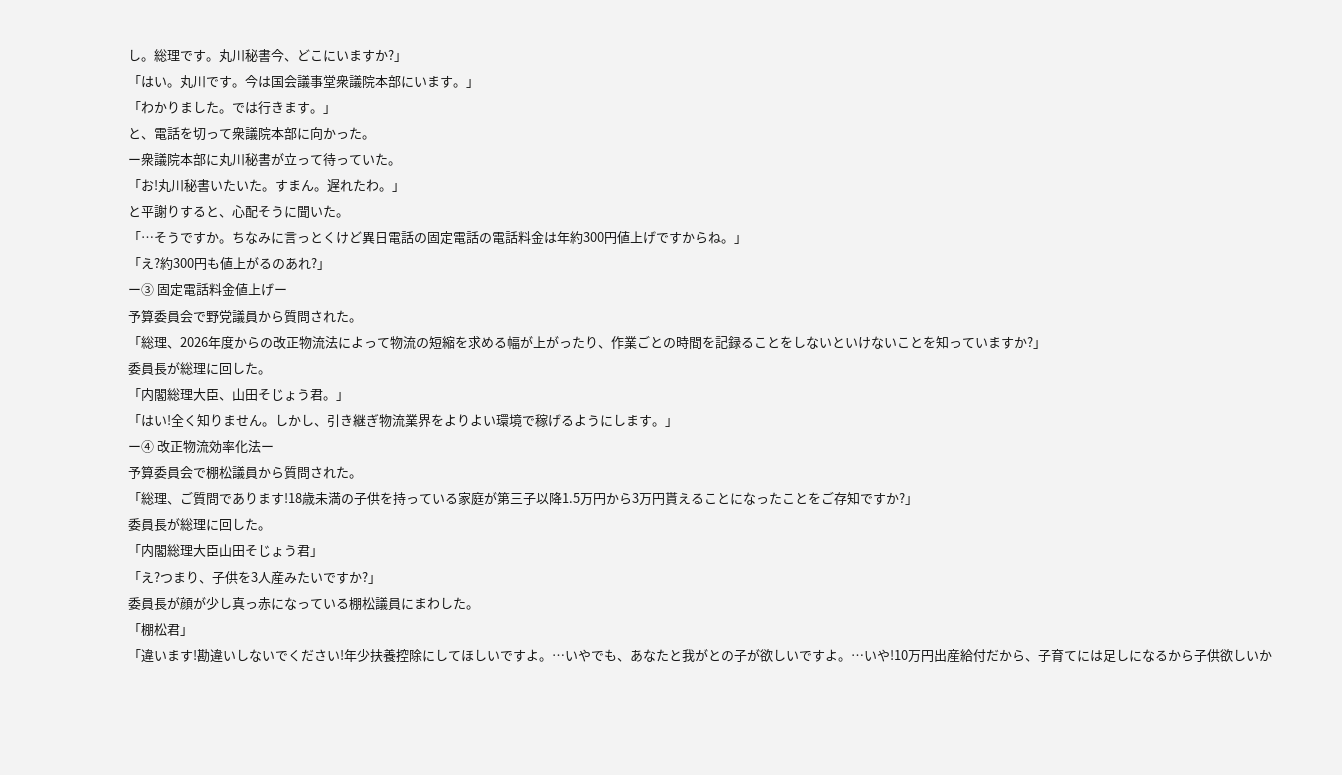し。総理です。丸川秘書今、どこにいますか?」
「はい。丸川です。今は国会議事堂衆議院本部にいます。」
「わかりました。では行きます。」
と、電話を切って衆議院本部に向かった。
ー衆議院本部に丸川秘書が立って待っていた。
「お!丸川秘書いたいた。すまん。遅れたわ。」
と平謝りすると、心配そうに聞いた。
「…そうですか。ちなみに言っとくけど異日電話の固定電話の電話料金は年約300円値上げですからね。」
「え?約300円も値上がるのあれ?」
ー③ 固定電話料金値上げー
予算委員会で野党議員から質問された。
「総理、2026年度からの改正物流法によって物流の短縮を求める幅が上がったり、作業ごとの時間を記録ることをしないといけないことを知っていますか?」
委員長が総理に回した。
「内閣総理大臣、山田そじょう君。」
「はい!全く知りません。しかし、引き継ぎ物流業界をよりよい環境で稼げるようにします。」
ー④ 改正物流効率化法ー
予算委員会で棚松議員から質問された。
「総理、ご質問であります!18歳未満の子供を持っている家庭が第三子以降1.5万円から3万円貰えることになったことをご存知ですか?」
委員長が総理に回した。
「内閣総理大臣山田そじょう君」
「え?つまり、子供を3人産みたいですか?」
委員長が顔が少し真っ赤になっている棚松議員にまわした。
「棚松君」
「違います!勘違いしないでください!年少扶養控除にしてほしいですよ。…いやでも、あなたと我がとの子が欲しいですよ。…いや!10万円出産給付だから、子育てには足しになるから子供欲しいか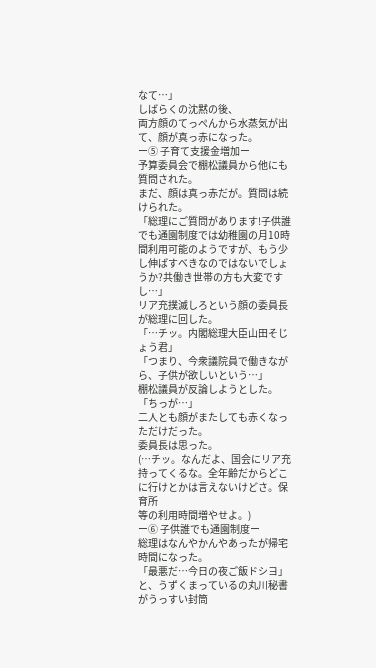なて…」
しばらくの沈黙の後、
両方顔のてっぺんから水蒸気が出て、顔が真っ赤になった。
ー⑤ 子育て支援金増加ー
予算委員会で棚松議員から他にも質問された。
まだ、顔は真っ赤だが。質問は続けられた。
「総理にご質問があります!子供誰でも通園制度では幼稚園の月10時間利用可能のようですが、もう少し伸ばすべきなのではないでしょうか?共働き世帯の方も大変ですし…」
リア充撲滅しろという顔の委員長が総理に回した。
「…チッ。内閣総理大臣山田そじょう君」
「つまり、今衆議院員で働きながら、子供が欲しいという…」
棚松議員が反論しようとした。
「ちっが…」
二人とも顔がまたしても赤くなっただけだった。
委員長は思った。
(…チッ。なんだよ、国会にリア充持ってくるな。全年齢だからどこに行けとかは言えないけどさ。保育所
等の利用時間増やせよ。)
ー⑥ 子供誰でも通園制度ー
総理はなんやかんやあったが帰宅時間になった。
「最悪だ…今日の夜ご飯ドシヨ」
と、うずくまっているの丸川秘書がうっすい封筒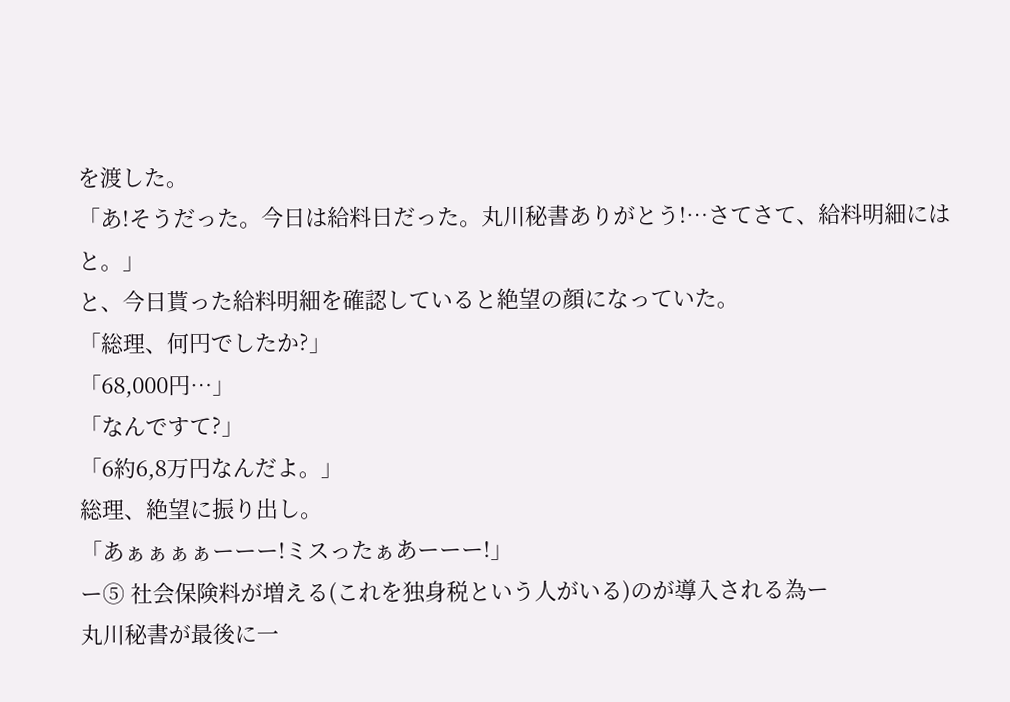を渡した。
「あ!そうだった。今日は給料日だった。丸川秘書ありがとう!…さてさて、給料明細にはと。」
と、今日貰った給料明細を確認していると絶望の顔になっていた。
「総理、何円でしたか?」
「68,000円…」
「なんですて?」
「6約6,8万円なんだよ。」
総理、絶望に振り出し。
「あぁぁぁぁーーー!ミスったぁあーーー!」
ー⑤ 社会保険料が増える(これを独身税という人がいる)のが導入される為ー
丸川秘書が最後に一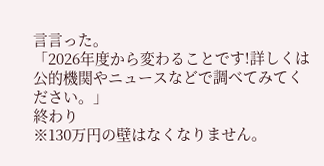言言った。
「2026年度から変わることです!詳しくは公的機関やニュースなどで調べてみてください。」
終わり
※130万円の壁はなくなりません。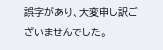誤字があり、大変申し訳ございませんでした。